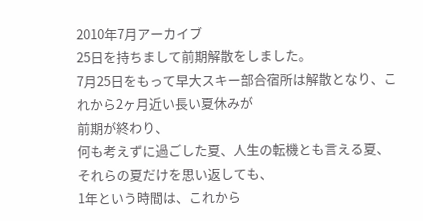2010年7月アーカイブ
25日を持ちまして前期解散をしました。
7月25日をもって早大スキー部合宿所は解散となり、これから2ヶ月近い長い夏休みが
前期が終わり、
何も考えずに過ごした夏、人生の転機とも言える夏、
それらの夏だけを思い返しても、
1年という時間は、これから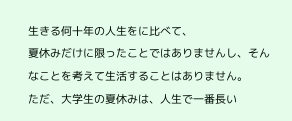生きる何十年の人生をに比べて、
夏休みだけに限ったことではありませんし、そんなことを考えて生活することはありません。
ただ、大学生の夏休みは、人生で一番長い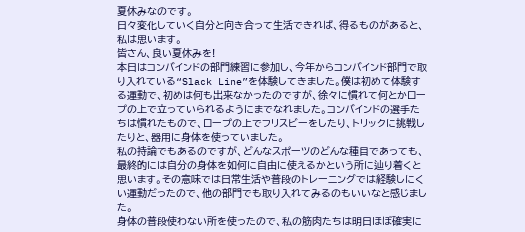夏休みなのです。
日々変化していく自分と向き合って生活できれば、得るものがあると、私は思います。
皆さん、良い夏休みを!
本日はコンバインドの部門練習に参加し、今年からコンバインド部門で取り入れている“Slack Line”を体験してきました。僕は初めて体験する運動で、初めは何も出来なかったのですが、徐々に慣れて何とかロープの上で立っていられるようにまでなれました。コンバインドの選手たちは慣れたもので、ロープの上でフリスビーをしたり、トリックに挑戦したりと、器用に身体を使っていました。
私の持論でもあるのですが、どんなスポーツのどんな種目であっても、最終的には自分の身体を如何に自由に使えるかという所に辿り着くと思います。その意味では日常生活や普段のトレーニングでは経験しにくい運動だったので、他の部門でも取り入れてみるのもいいなと感じました。
身体の普段使わない所を使ったので、私の筋肉たちは明日ほぼ確実に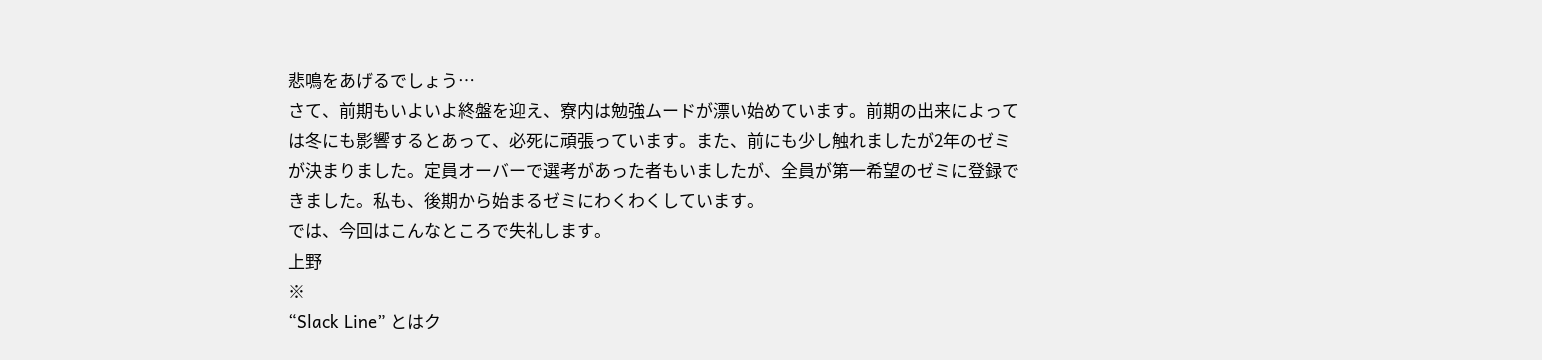悲鳴をあげるでしょう…
さて、前期もいよいよ終盤を迎え、寮内は勉強ムードが漂い始めています。前期の出来によっては冬にも影響するとあって、必死に頑張っています。また、前にも少し触れましたが2年のゼミが決まりました。定員オーバーで選考があった者もいましたが、全員が第一希望のゼミに登録できました。私も、後期から始まるゼミにわくわくしています。
では、今回はこんなところで失礼します。
上野
※
“Slack Line” とはク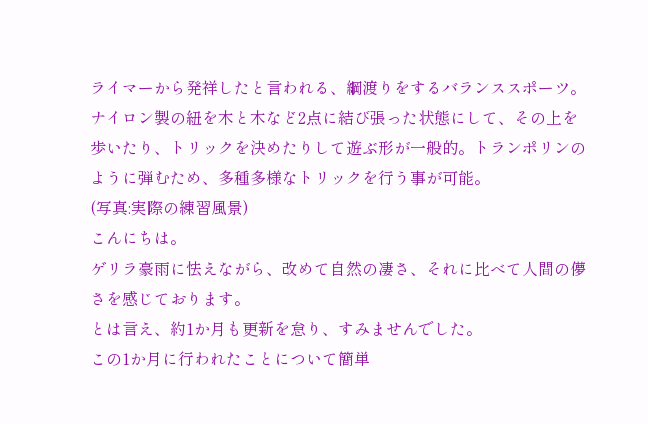ライマーから発祥したと言われる、綱渡りをするバランススポーツ。ナイロン製の紐を木と木など2点に結び張った状態にして、その上を歩いたり、トリックを決めたりして遊ぶ形が一般的。トランポリンのように弾むため、多種多様なトリックを行う事が可能。
(写真:実際の練習風景)
こんにちは。
ゲリラ豪雨に怯えながら、改めて自然の凄さ、それに比べて人間の儚さを感じております。
とは言え、約1か月も更新を怠り、すみませんでした。
この1か月に行われたことについて簡単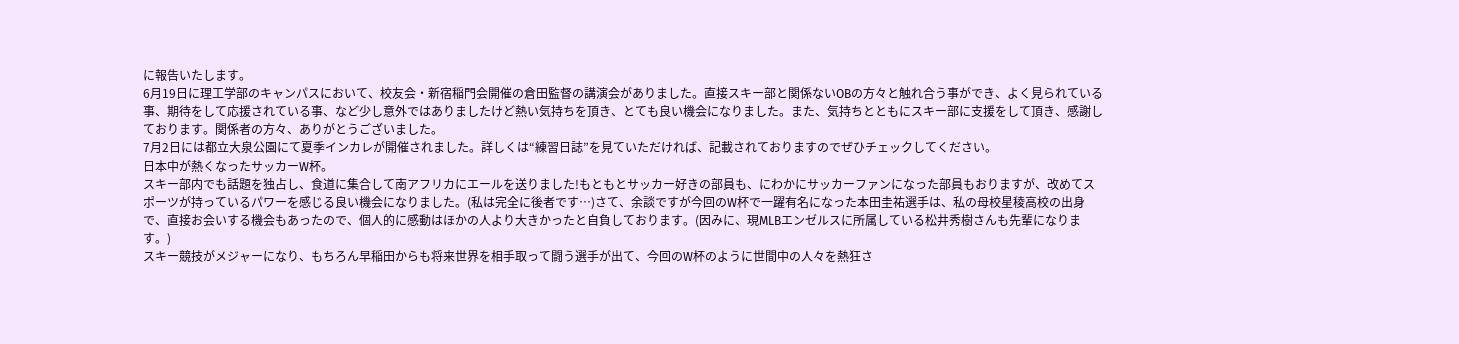に報告いたします。
6月19日に理工学部のキャンパスにおいて、校友会・新宿稲門会開催の倉田監督の講演会がありました。直接スキー部と関係ないOBの方々と触れ合う事ができ、よく見られている事、期待をして応援されている事、など少し意外ではありましたけど熱い気持ちを頂き、とても良い機会になりました。また、気持ちとともにスキー部に支援をして頂き、感謝しております。関係者の方々、ありがとうございました。
7月2日には都立大泉公園にて夏季インカレが開催されました。詳しくは“練習日誌”を見ていただければ、記載されておりますのでぜひチェックしてください。
日本中が熱くなったサッカーW杯。
スキー部内でも話題を独占し、食道に集合して南アフリカにエールを送りました!もともとサッカー好きの部員も、にわかにサッカーファンになった部員もおりますが、改めてスポーツが持っているパワーを感じる良い機会になりました。(私は完全に後者です…)さて、余談ですが今回のW杯で一躍有名になった本田圭祐選手は、私の母校星稜高校の出身で、直接お会いする機会もあったので、個人的に感動はほかの人より大きかったと自負しております。(因みに、現MLBエンゼルスに所属している松井秀樹さんも先輩になります。)
スキー競技がメジャーになり、もちろん早稲田からも将来世界を相手取って闘う選手が出て、今回のW杯のように世間中の人々を熱狂さ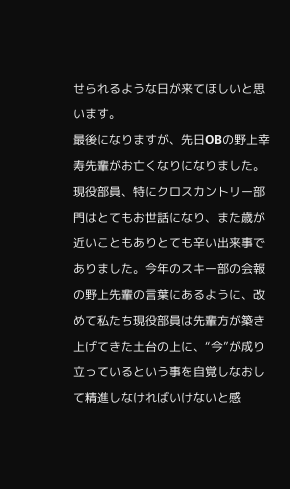せられるような日が来てほしいと思います。
最後になりますが、先日OBの野上幸寿先輩がお亡くなりになりました。現役部員、特にクロスカントリー部門はとてもお世話になり、また歳が近いこともありとても辛い出来事でありました。今年のスキー部の会報の野上先輩の言葉にあるように、改めて私たち現役部員は先輩方が築き上げてきた土台の上に、“今”が成り立っているという事を自覚しなおして精進しなければいけないと感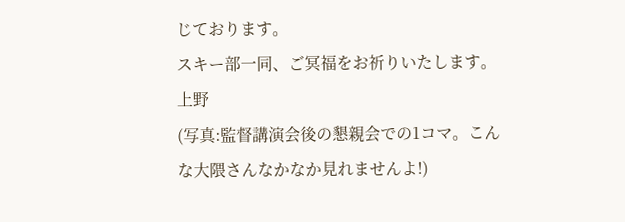じております。
スキー部一同、ご冥福をお祈りいたします。
上野
(写真:監督講演会後の懇親会での1コマ。こんな大隈さんなかなか見れませんよ!)